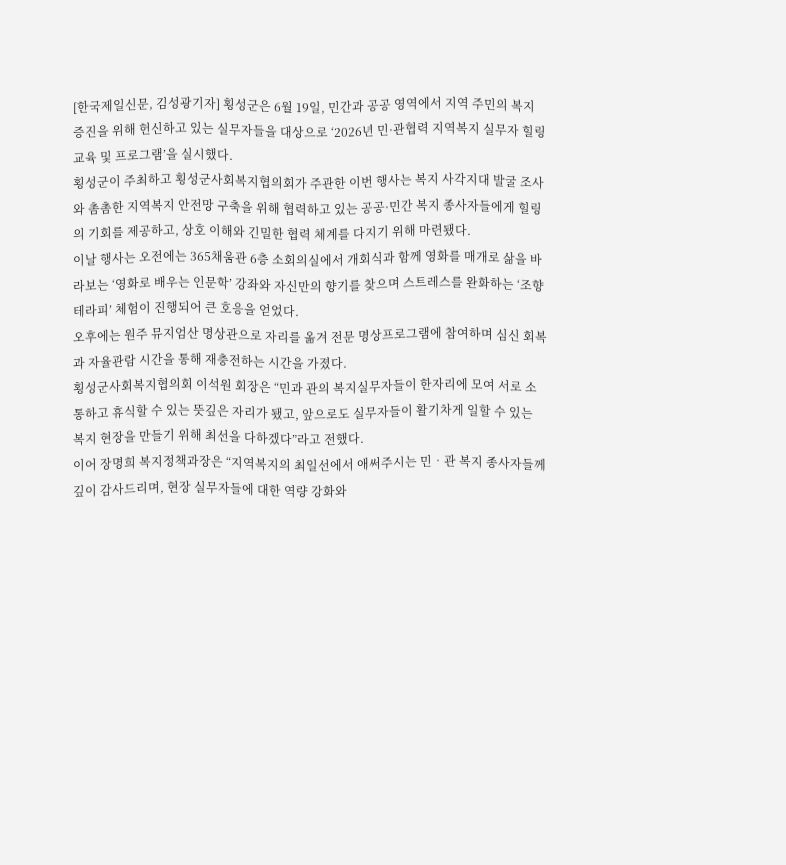[한국제일신문, 김성광기자] 횡성군은 6월 19일, 민간과 공공 영역에서 지역 주민의 복지 증진을 위해 헌신하고 있는 실무자들을 대상으로 ‘2026년 민·관협력 지역복지 실무자 힐링 교육 및 프로그램’을 실시했다.
횡성군이 주최하고 횡성군사회복지협의회가 주관한 이번 행사는 복지 사각지대 발굴 조사와 촘촘한 지역복지 안전망 구축을 위해 협력하고 있는 공공·민간 복지 종사자들에게 힐링의 기회를 제공하고, 상호 이해와 긴밀한 협력 체계를 다지기 위해 마련됐다.
이날 행사는 오전에는 365채움관 6층 소회의실에서 개회식과 함께 영화를 매개로 삶을 바라보는 ‘영화로 배우는 인문학’ 강좌와 자신만의 향기를 찾으며 스트레스를 완화하는 ‘조향 테라피’ 체험이 진행되어 큰 호응을 얻었다.
오후에는 원주 뮤지엄산 명상관으로 자리를 옮겨 전문 명상프로그램에 참여하며 심신 회복과 자율관람 시간을 통해 재충전하는 시간을 가졌다.
횡성군사회복지협의회 이석원 회장은 “민과 관의 복지실무자들이 한자리에 모여 서로 소통하고 휴식할 수 있는 뜻깊은 자리가 됐고, 앞으로도 실무자들이 활기차게 일할 수 있는 복지 현장을 만들기 위해 최선을 다하겠다”라고 전했다.
이어 장명희 복지정책과장은 “지역복지의 최일선에서 애써주시는 민‧관 복지 종사자들께 깊이 감사드리며, 현장 실무자들에 대한 역량 강화와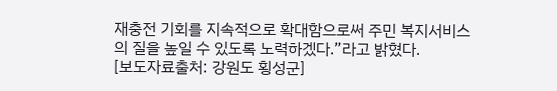재충전 기회를 지속적으로 확대함으로써 주민 복지서비스의 질을 높일 수 있도록 노력하겠다.”라고 밝혔다.
[보도자료출처: 강원도 횡성군]